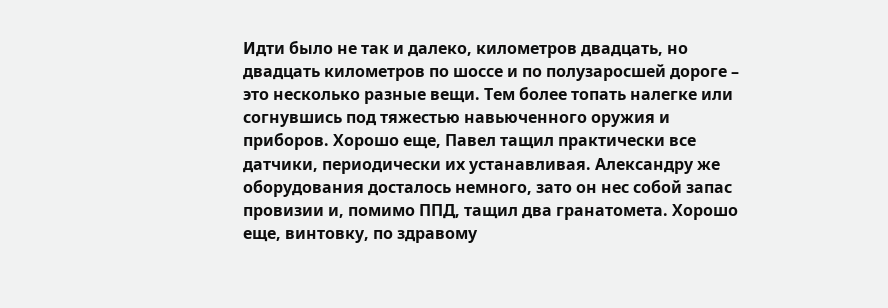Идти было не так и далеко, километров двадцать, но двадцать километров по шоссе и по полузаросшей дороге – это несколько разные вещи. Тем более топать налегке или согнувшись под тяжестью навьюченного оружия и приборов. Хорошо еще, Павел тащил практически все датчики, периодически их устанавливая. Александру же оборудования досталось немного, зато он нес собой запас провизии и, помимо ППД, тащил два гранатомета. Хорошо еще, винтовку, по здравому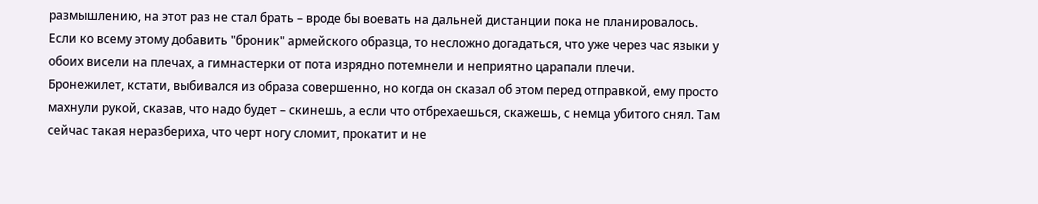размышлению, на этот раз не стал брать – вроде бы воевать на дальней дистанции пока не планировалось. Если ко всему этому добавить "броник" армейского образца, то несложно догадаться, что уже через час языки у обоих висели на плечах, а гимнастерки от пота изрядно потемнели и неприятно царапали плечи.
Бронежилет, кстати, выбивался из образа совершенно, но когда он сказал об этом перед отправкой, ему просто махнули рукой, сказав, что надо будет – скинешь, а если что отбрехаешься, скажешь, с немца убитого снял. Там сейчас такая неразбериха, что черт ногу сломит, прокатит и не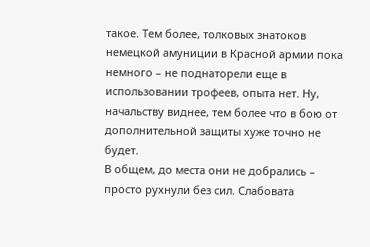такое. Тем более, толковых знатоков немецкой амуниции в Красной армии пока немного – не поднаторели еще в использовании трофеев, опыта нет. Ну, начальству виднее, тем более что в бою от дополнительной защиты хуже точно не будет.
В общем, до места они не добрались – просто рухнули без сил. Слабовата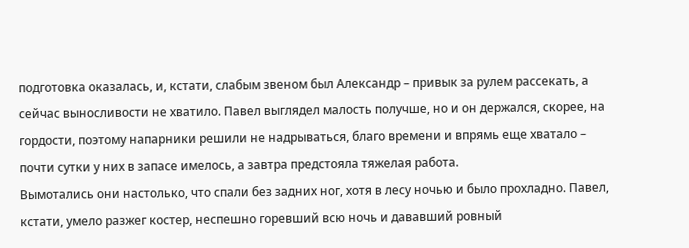подготовка оказалась, и, кстати, слабым звеном был Александр – привык за рулем рассекать, а сейчас выносливости не хватило. Павел выглядел малость получше, но и он держался, скорее, на гордости, поэтому напарники решили не надрываться, благо времени и впрямь еще хватало – почти сутки у них в запасе имелось, а завтра предстояла тяжелая работа.
Вымотались они настолько, что спали без задних ног, хотя в лесу ночью и было прохладно. Павел, кстати, умело разжег костер, неспешно горевший всю ночь и дававший ровный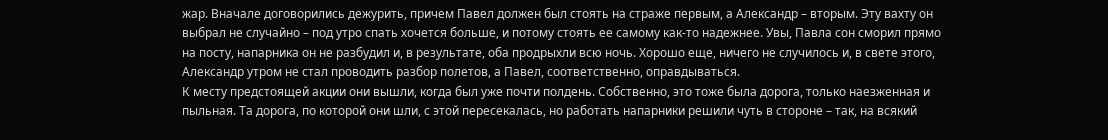жар. Вначале договорились дежурить, причем Павел должен был стоять на страже первым, а Александр – вторым. Эту вахту он выбрал не случайно – под утро спать хочется больше, и потому стоять ее самому как-то надежнее. Увы, Павла сон сморил прямо на посту, напарника он не разбудил и, в результате, оба продрыхли всю ночь. Хорошо еще, ничего не случилось и, в свете этого, Александр утром не стал проводить разбор полетов, а Павел, соответственно, оправдываться.
К месту предстоящей акции они вышли, когда был уже почти полдень. Собственно, это тоже была дорога, только наезженная и пыльная. Та дорога, по которой они шли, с этой пересекалась, но работать напарники решили чуть в стороне – так, на всякий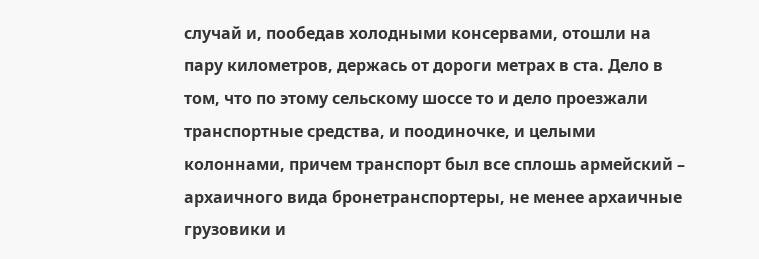случай и, пообедав холодными консервами, отошли на пару километров, держась от дороги метрах в ста. Дело в том, что по этому сельскому шоссе то и дело проезжали транспортные средства, и поодиночке, и целыми колоннами, причем транспорт был все сплошь армейский – архаичного вида бронетранспортеры, не менее архаичные грузовики и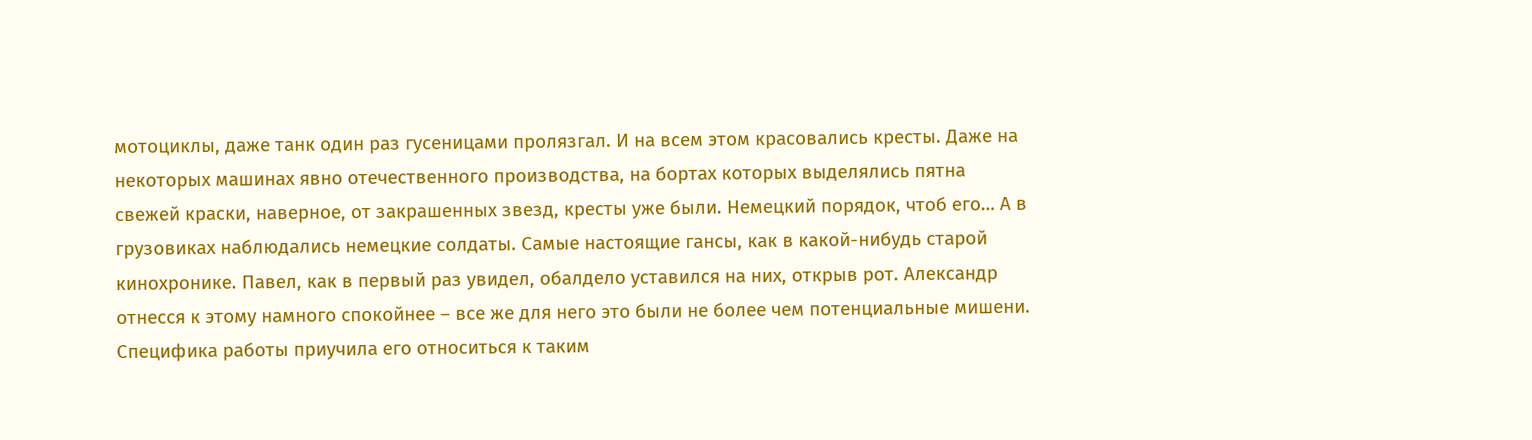мотоциклы, даже танк один раз гусеницами пролязгал. И на всем этом красовались кресты. Даже на некоторых машинах явно отечественного производства, на бортах которых выделялись пятна свежей краски, наверное, от закрашенных звезд, кресты уже были. Немецкий порядок, чтоб его… А в грузовиках наблюдались немецкие солдаты. Самые настоящие гансы, как в какой-нибудь старой кинохронике. Павел, как в первый раз увидел, обалдело уставился на них, открыв рот. Александр отнесся к этому намного спокойнее – все же для него это были не более чем потенциальные мишени. Специфика работы приучила его относиться к таким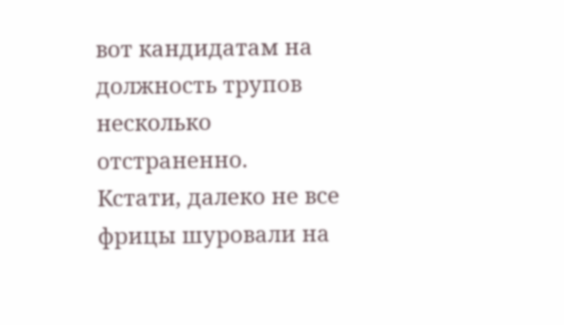вот кандидатам на должность трупов несколько отстраненно.
Кстати, далеко не все фрицы шуровали на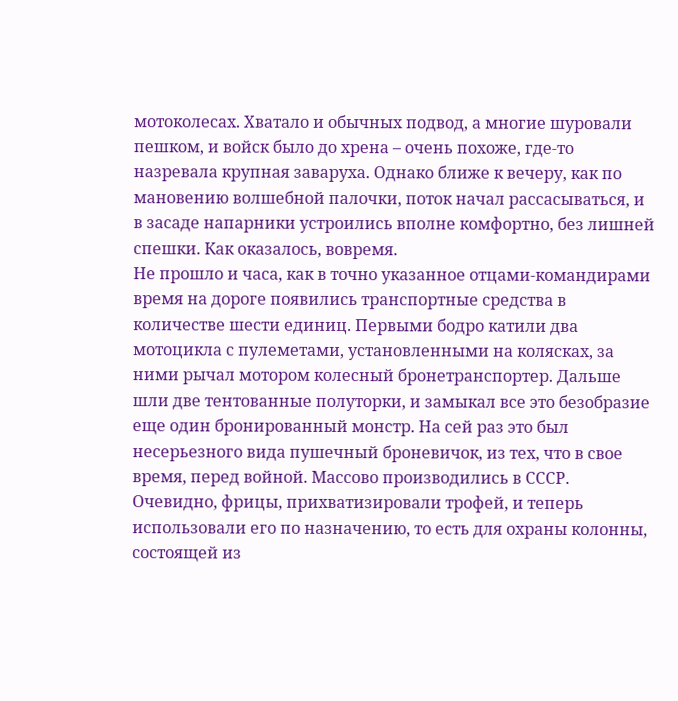мотоколесах. Хватало и обычных подвод, а многие шуровали пешком, и войск было до хрена – очень похоже, где-то назревала крупная заваруха. Однако ближе к вечеру, как по мановению волшебной палочки, поток начал рассасываться, и в засаде напарники устроились вполне комфортно, без лишней спешки. Как оказалось, вовремя.
Не прошло и часа, как в точно указанное отцами-командирами время на дороге появились транспортные средства в количестве шести единиц. Первыми бодро катили два мотоцикла с пулеметами, установленными на колясках, за ними рычал мотором колесный бронетранспортер. Дальше шли две тентованные полуторки, и замыкал все это безобразие еще один бронированный монстр. На сей раз это был несерьезного вида пушечный броневичок, из тех, что в свое время, перед войной. Массово производились в СССР. Очевидно, фрицы, прихватизировали трофей, и теперь использовали его по назначению, то есть для охраны колонны, состоящей из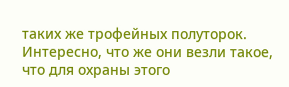таких же трофейных полуторок. Интересно, что же они везли такое, что для охраны этого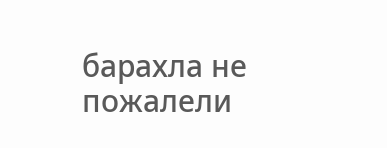барахла не пожалели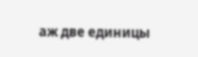аж две единицы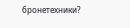бронетехники?